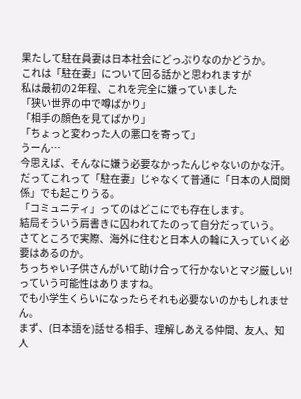果たして駐在員妻は日本社会にどっぷりなのかどうか。
これは「駐在妻」について回る話かと思われますが
私は最初の2年程、これを完全に嫌っていました
「狭い世界の中で噂ばかり」
「相手の顔色を見てばかり」
「ちょっと変わった人の悪口を寄って」
うーん…
今思えば、そんなに嫌う必要なかったんじゃないのかな汗。
だってこれって「駐在妻」じゃなくて普通に「日本の人間関係」でも起こりうる。
「コミュニティ」ってのはどこにでも存在します。
結局そういう肩書きに囚われてたのって自分だっていう。
さてところで実際、海外に住むと日本人の輪に入っていく必要はあるのか。
ちっちゃい子供さんがいて助け合って行かないとマジ厳しい!っていう可能性はありますね。
でも小学生くらいになったらそれも必要ないのかもしれません。
まず、(日本語を)話せる相手、理解しあえる仲間、友人、知人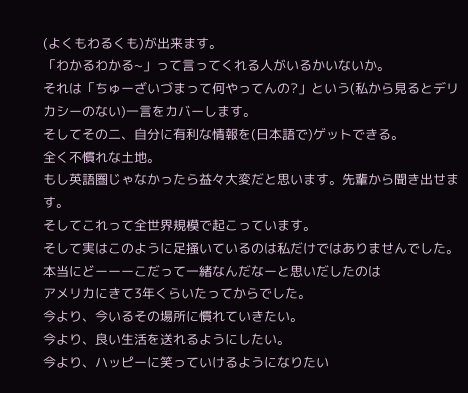(よくもわるくも)が出来ます。
「わかるわかる~」って言ってくれる人がいるかいないか。
それは「ちゅーざいづまって何やってんの?」という(私から見るとデリカシーのない)一言をカバーします。
そしてその二、自分に有利な情報を(日本語で)ゲットできる。
全く不慣れな土地。
もし英語圏じゃなかったら益々大変だと思います。先輩から聞き出せます。
そしてこれって全世界規模で起こっています。
そして実はこのように足掻いているのは私だけではありませんでした。
本当にどーーーこだって一緒なんだなーと思いだしたのは
アメリカにきて3年くらいたってからでした。
今より、今いるその場所に慣れていきたい。
今より、良い生活を送れるようにしたい。
今より、ハッピーに笑っていけるようになりたい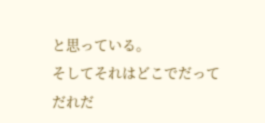と思っている。
そしてそれはどこでだってだれだ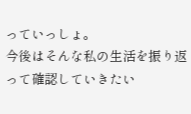っていっしょ。
今後はそんな私の生活を振り返って確認していきたい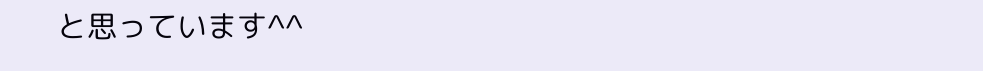と思っています^^